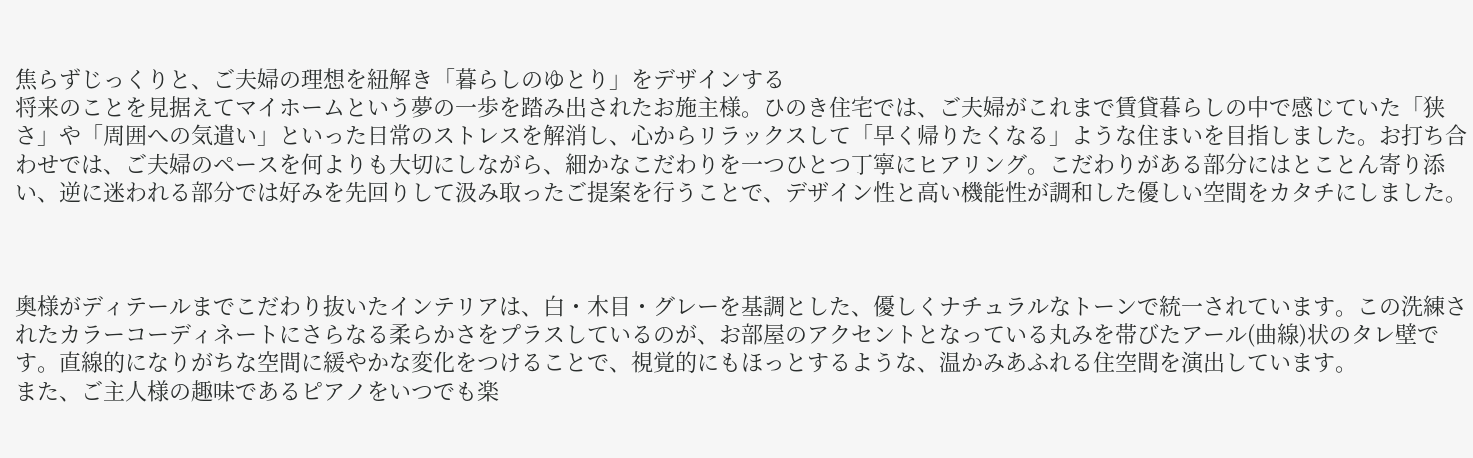焦らずじっくりと、ご夫婦の理想を紐解き「暮らしのゆとり」をデザインする
将来のことを見据えてマイホームという夢の一歩を踏み出されたお施主様。ひのき住宅では、ご夫婦がこれまで賃貸暮らしの中で感じていた「狭さ」や「周囲への気遣い」といった日常のストレスを解消し、心からリラックスして「早く帰りたくなる」ような住まいを目指しました。お打ち合わせでは、ご夫婦のペースを何よりも大切にしながら、細かなこだわりを一つひとつ丁寧にヒアリング。こだわりがある部分にはとことん寄り添い、逆に迷われる部分では好みを先回りして汲み取ったご提案を行うことで、デザイン性と高い機能性が調和した優しい空間をカタチにしました。



奥様がディテールまでこだわり抜いたインテリアは、白・木目・グレーを基調とした、優しくナチュラルなトーンで統一されています。この洗練されたカラーコーディネートにさらなる柔らかさをプラスしているのが、お部屋のアクセントとなっている丸みを帯びたアール(曲線)状のタレ壁です。直線的になりがちな空間に緩やかな変化をつけることで、視覚的にもほっとするような、温かみあふれる住空間を演出しています。
また、ご主人様の趣味であるピアノをいつでも楽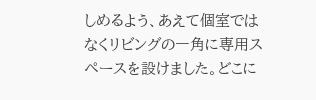しめるよう、あえて個室ではなくリビングの一角に専用スペースを設けました。どこに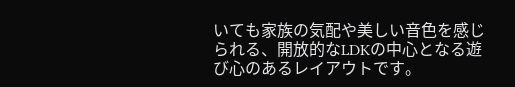いても家族の気配や美しい音色を感じられる、開放的なLDKの中心となる遊び心のあるレイアウトです。